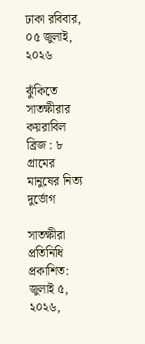ঢাকা রবিবার, ০৫ জুলাই, ২০২৬

ঝুঁকিতে সাতক্ষীরার কয়রাবিল ব্রিজ : ৮ গ্রামের মানুষের নিত্য দুর্ভোগ

সাতক্ষীরা প্রতিনিধি
প্রকাশিত: জুলাই ৫, ২০২৬,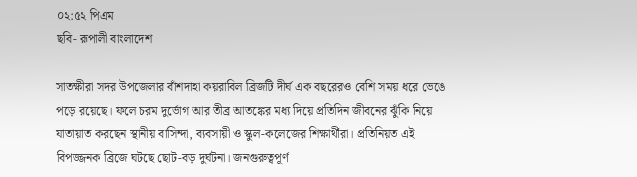০২:৫২ পিএম
ছবি- রূপালী বাংলাদেশ

সাতক্ষীরা সদর উপজেলার বাঁশদাহা কয়রাবিল ব্রিজটি দীর্ঘ এক বছরেরও বেশি সময় ধরে ভেঙে পড়ে রয়েছে। ফলে চরম দুর্ভোগ আর তীব্র আতঙ্কের মধ্য দিয়ে প্রতিদিন জীবনের ঝুঁকি নিয়ে যাতায়াত করছেন স্থানীয় বাসিন্দা, ব্যবসায়ী ও স্কুল-কলেজের শিক্ষার্থীরা। প্রতিনিয়ত এই বিপজ্জনক ব্রিজে ঘটছে ছোট-বড় দুর্ঘটনা। জনগুরুত্বপূর্ণ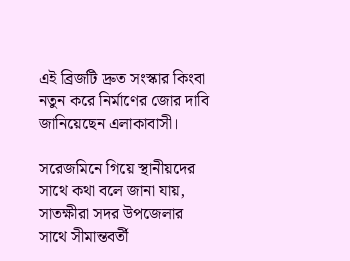এই ব্রিজটি দ্রুত সংস্কার কিংবা নতুন করে নির্মাণের জোর দাবি জানিয়েছেন এলাকাবাসী।

সরেজমিনে গিয়ে স্থানীয়দের সাথে কথা বলে জানা যায়, সাতক্ষীরা সদর উপজেলার সাথে সীমান্তবর্তী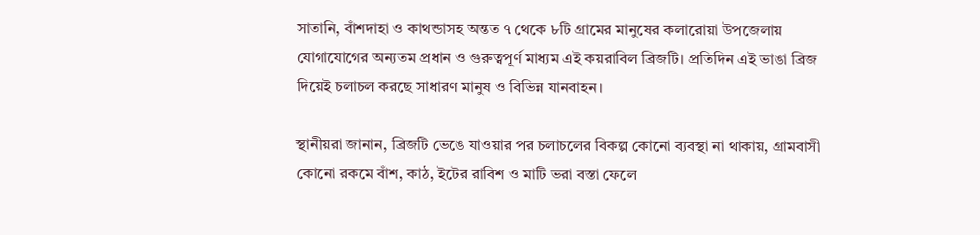সাতানি, বাঁশদাহা ও কাথন্ডাসহ অন্তত ৭ থেকে ৮টি গ্রামের মানুষের কলারোয়া উপজেলায় যোগাযোগের অন্যতম প্রধান ও গুরুত্বপূর্ণ মাধ্যম এই কয়রাবিল ব্রিজটি। প্রতিদিন এই ভাঙা ব্রিজ দিয়েই চলাচল করছে সাধারণ মানুষ ও বিভিন্ন যানবাহন।

স্থানীয়রা জানান, ব্রিজটি ভেঙে যাওয়ার পর চলাচলের বিকল্প কোনো ব্যবস্থা না থাকায়, গ্রামবাসী কোনো রকমে বাঁশ, কাঠ, ইটের রাবিশ ও মাটি ভরা বস্তা ফেলে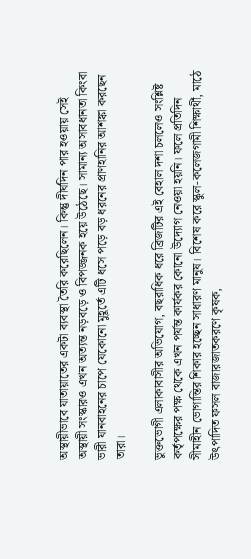অস্থায়ীভাবে যাতায়াতের একটা ব্যবস্থা তৈরি করেছিলেন। কিন্তু দীর্ঘদিন পার হওয়ায় সেই অস্থায়ী সংস্কারও এখন অত্যন্ত নড়বড়ে ও বিপজ্জনক হয়ে উঠেছে। সামান্য অসাবধানতা কিংবা ভারী যানবাহনের চাপে যেকোনো মুহূর্তে এটি ধসে পড়ে বড় ধরনের প্রাণহানির আশঙ্কা করছেন তারা।

ভুক্তভোগী এলাকাবাসীর অভিযোগ, বছরাধিক ধরে ব্রিজটির এই বেহাল দশা চললেও সংশ্লিষ্ট কর্তৃপক্ষের পক্ষ থেকে এখন পর্যন্ত কার্যকর কোনো উদ্যোগ নেওয়া হয়নি। ফলে প্রতিদিন সীমাহীন ভোগান্তির শিকার হচ্ছেন সাধারণ মানুষ। বিশেষ করে স্কুল-কলেজগামী শিক্ষার্থী, মাঠে উৎপাদিত ফসল বাজারজাতকরণে কৃষক,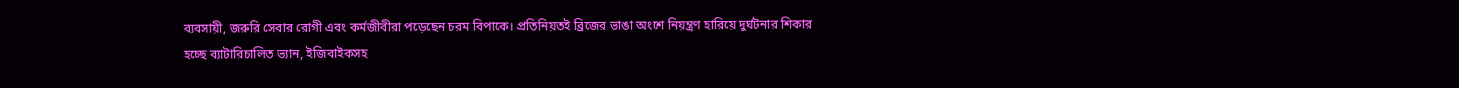ব্যবসায়ী, জরুরি সেবার রোগী এবং কর্মজীবীরা পড়েছেন চরম বিপাকে। প্রতিনিয়তই ব্রিজের ভাঙা অংশে নিয়ন্ত্রণ হারিয়ে দুর্ঘটনার শিকার হচ্ছে ব্যাটারিচালিত ভ্যান, ইজিবাইকসহ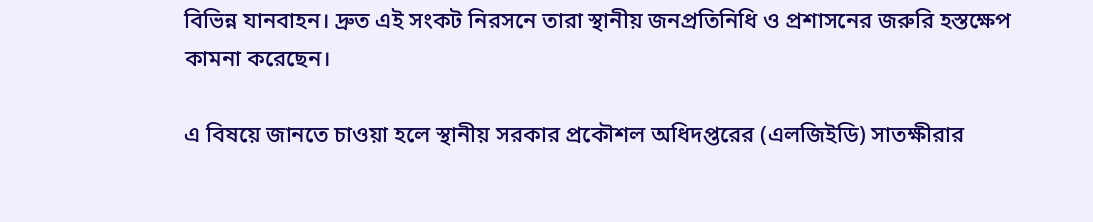বিভিন্ন যানবাহন। দ্রুত এই সংকট নিরসনে তারা স্থানীয় জনপ্রতিনিধি ও প্রশাসনের জরুরি হস্তক্ষেপ কামনা করেছেন।

এ বিষয়ে জানতে চাওয়া হলে স্থানীয় সরকার প্রকৌশল অধিদপ্তরের (এলজিইডি) সাতক্ষীরার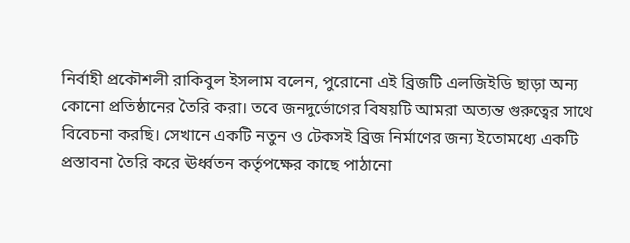নির্বাহী প্রকৌশলী রাকিবুল ইসলাম বলেন, পুরোনো এই ব্রিজটি এলজিইডি ছাড়া অন্য কোনো প্রতিষ্ঠানের তৈরি করা। তবে জনদুর্ভোগের বিষয়টি আমরা অত্যন্ত গুরুত্বের সাথে বিবেচনা করছি। সেখানে একটি নতুন ও টেকসই ব্রিজ নির্মাণের জন্য ইতোমধ্যে একটি প্রস্তাবনা তৈরি করে ঊর্ধ্বতন কর্তৃপক্ষের কাছে পাঠানো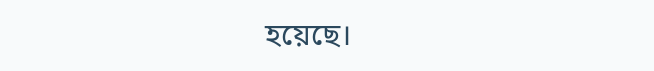হয়েছে।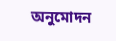অনুমোদন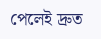পেলেই দ্রুত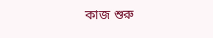কাজ শুরু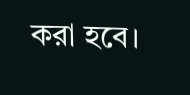করা হবে।